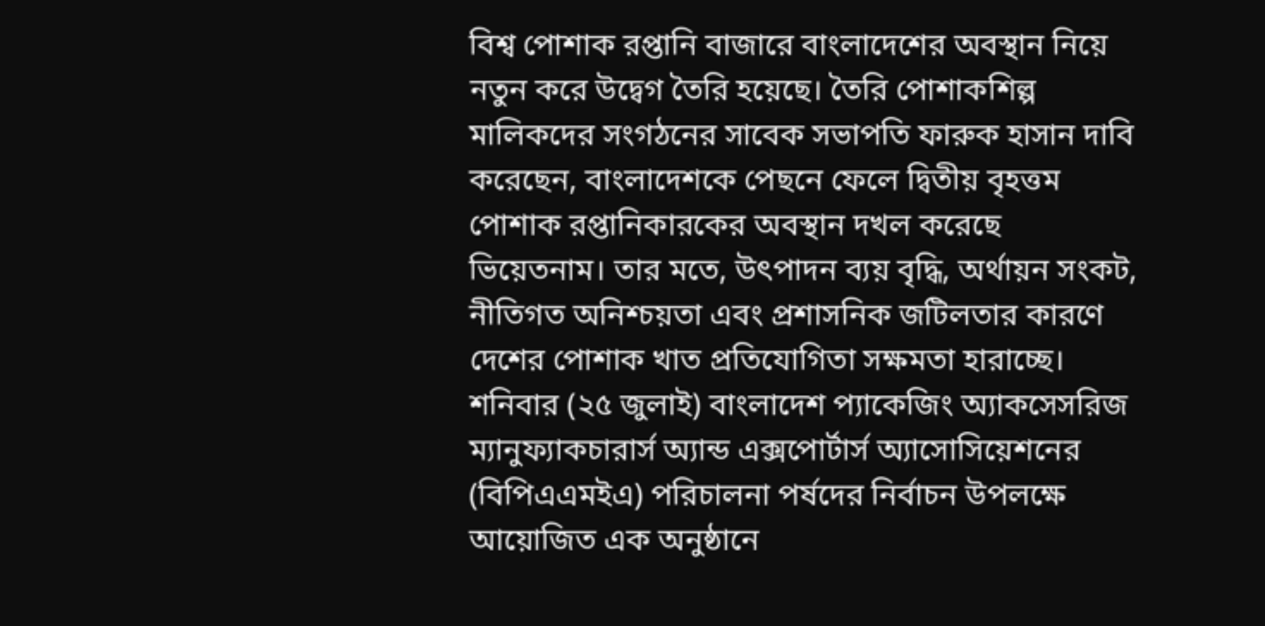বিশ্ব পোশাক রপ্তানি বাজারে বাংলাদেশের অবস্থান নিয়ে নতুন করে উদ্বেগ তৈরি হয়েছে। তৈরি পোশাকশিল্প মালিকদের সংগঠনের সাবেক সভাপতি ফারুক হাসান দাবি করেছেন, বাংলাদেশকে পেছনে ফেলে দ্বিতীয় বৃহত্তম পোশাক রপ্তানিকারকের অবস্থান দখল করেছে ভিয়েতনাম। তার মতে, উৎপাদন ব্যয় বৃদ্ধি, অর্থায়ন সংকট, নীতিগত অনিশ্চয়তা এবং প্রশাসনিক জটিলতার কারণে দেশের পোশাক খাত প্রতিযোগিতা সক্ষমতা হারাচ্ছে।
শনিবার (২৫ জুলাই) বাংলাদেশ প্যাকেজিং অ্যাকসেসরিজ ম্যানুফ্যাকচারার্স অ্যান্ড এক্সপোর্টার্স অ্যাসোসিয়েশনের (বিপিএএমইএ) পরিচালনা পর্ষদের নির্বাচন উপলক্ষে আয়োজিত এক অনুষ্ঠানে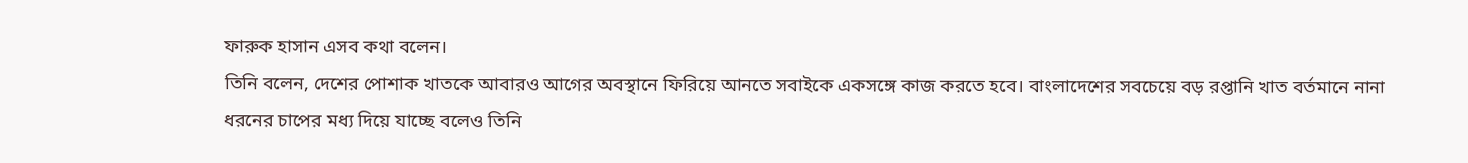ফারুক হাসান এসব কথা বলেন।
তিনি বলেন, দেশের পোশাক খাতকে আবারও আগের অবস্থানে ফিরিয়ে আনতে সবাইকে একসঙ্গে কাজ করতে হবে। বাংলাদেশের সবচেয়ে বড় রপ্তানি খাত বর্তমানে নানা ধরনের চাপের মধ্য দিয়ে যাচ্ছে বলেও তিনি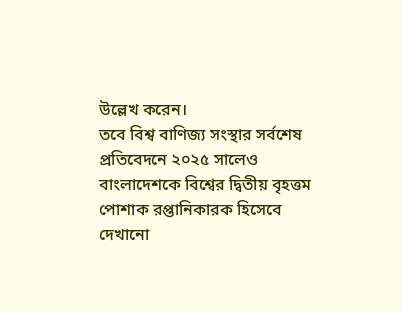উল্লেখ করেন।
তবে বিশ্ব বাণিজ্য সংস্থার সর্বশেষ প্রতিবেদনে ২০২৫ সালেও বাংলাদেশকে বিশ্বের দ্বিতীয় বৃহত্তম পোশাক রপ্তানিকারক হিসেবে দেখানো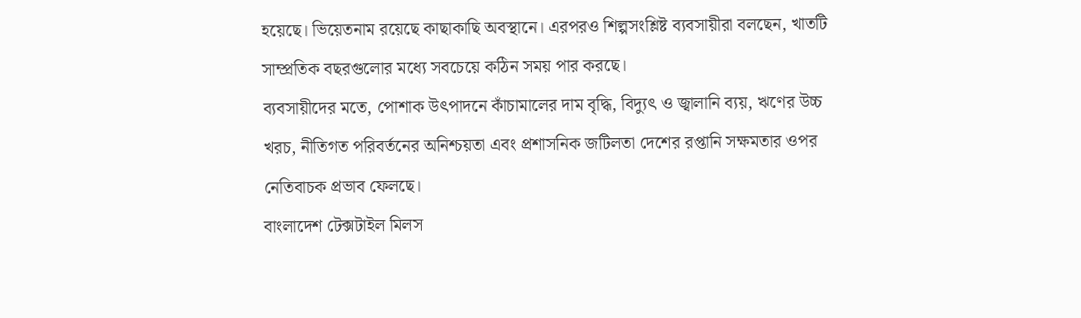হয়েছে। ভিয়েতনাম রয়েছে কাছাকাছি অবস্থানে। এরপরও শিল্পসংশ্লিষ্ট ব্যবসায়ীরা বলছেন, খাতটি সাম্প্রতিক বছরগুলোর মধ্যে সবচেয়ে কঠিন সময় পার করছে।
ব্যবসায়ীদের মতে, পোশাক উৎপাদনে কাঁচামালের দাম বৃদ্ধি, বিদ্যুৎ ও জ্বালানি ব্যয়, ঋণের উচ্চ খরচ, নীতিগত পরিবর্তনের অনিশ্চয়তা এবং প্রশাসনিক জটিলতা দেশের রপ্তানি সক্ষমতার ওপর নেতিবাচক প্রভাব ফেলছে।
বাংলাদেশ টেক্সটাইল মিলস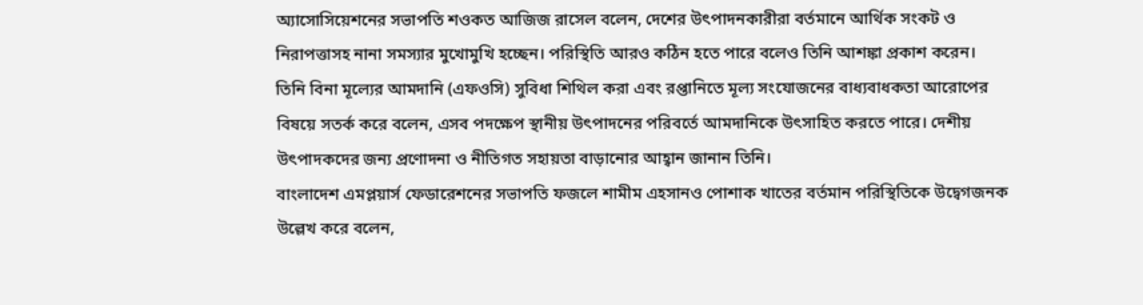অ্যাসোসিয়েশনের সভাপতি শওকত আজিজ রাসেল বলেন, দেশের উৎপাদনকারীরা বর্তমানে আর্থিক সংকট ও নিরাপত্তাসহ নানা সমস্যার মুখোমুখি হচ্ছেন। পরিস্থিতি আরও কঠিন হতে পারে বলেও তিনি আশঙ্কা প্রকাশ করেন।
তিনি বিনা মূল্যের আমদানি (এফওসি) সুবিধা শিথিল করা এবং রপ্তানিতে মূল্য সংযোজনের বাধ্যবাধকতা আরোপের বিষয়ে সতর্ক করে বলেন, এসব পদক্ষেপ স্থানীয় উৎপাদনের পরিবর্তে আমদানিকে উৎসাহিত করতে পারে। দেশীয় উৎপাদকদের জন্য প্রণোদনা ও নীতিগত সহায়তা বাড়ানোর আহ্বান জানান তিনি।
বাংলাদেশ এমপ্লয়ার্স ফেডারেশনের সভাপতি ফজলে শামীম এহসানও পোশাক খাতের বর্তমান পরিস্থিতিকে উদ্বেগজনক উল্লেখ করে বলেন,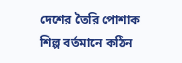দেশের তৈরি পোশাক শিল্প বর্তমানে কঠিন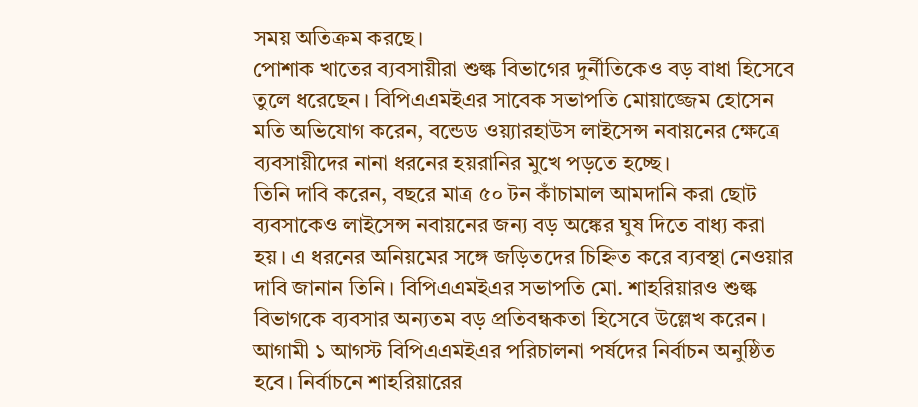সময় অতিক্রম করছে।
পোশাক খাতের ব্যবসায়ীরা শুল্ক বিভাগের দুর্নীতিকেও বড় বাধা হিসেবে তুলে ধরেছেন। বিপিএএমইএর সাবেক সভাপতি মোয়াজ্জেম হোসেন মতি অভিযোগ করেন, বন্ডেড ওয়্যারহাউস লাইসেন্স নবায়নের ক্ষেত্রে ব্যবসায়ীদের নানা ধরনের হয়রানির মুখে পড়তে হচ্ছে।
তিনি দাবি করেন, বছরে মাত্র ৫০ টন কাঁচামাল আমদানি করা ছোট ব্যবসাকেও লাইসেন্স নবায়নের জন্য বড় অঙ্কের ঘুষ দিতে বাধ্য করা হয়। এ ধরনের অনিয়মের সঙ্গে জড়িতদের চিহ্নিত করে ব্যবস্থা নেওয়ার দাবি জানান তিনি। বিপিএএমইএর সভাপতি মো. শাহরিয়ারও শুল্ক বিভাগকে ব্যবসার অন্যতম বড় প্রতিবন্ধকতা হিসেবে উল্লেখ করেন।
আগামী ১ আগস্ট বিপিএএমইএর পরিচালনা পর্ষদের নির্বাচন অনুষ্ঠিত হবে। নির্বাচনে শাহরিয়ারের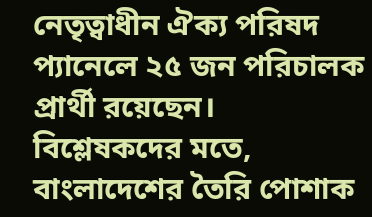নেতৃত্বাধীন ঐক্য পরিষদ প্যানেলে ২৫ জন পরিচালক প্রার্থী রয়েছেন।
বিশ্লেষকদের মতে, বাংলাদেশের তৈরি পোশাক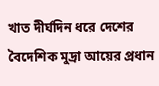খাত দীর্ঘদিন ধরে দেশের বৈদেশিক মুদ্রা আয়ের প্রধান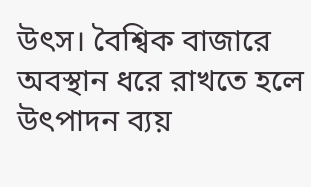উৎস। বৈশ্বিক বাজারে অবস্থান ধরে রাখতে হলে উৎপাদন ব্যয়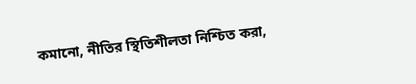কমানো, নীতির স্থিতিশীলতা নিশ্চিত করা,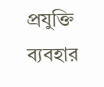প্রযুক্তি ব্যবহার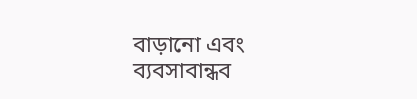বাড়ানো এবং ব্যবসাবান্ধব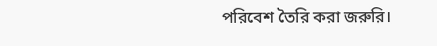পরিবেশ তৈরি করা জরুরি।